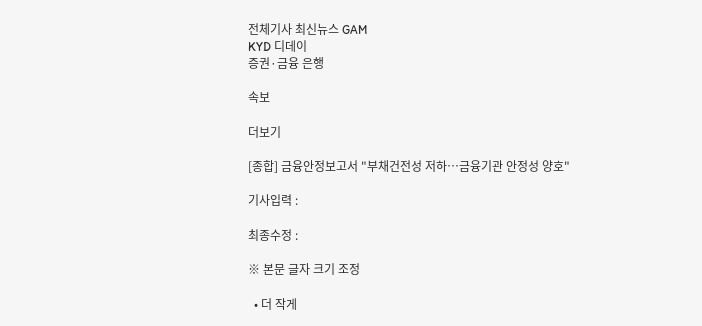전체기사 최신뉴스 GAM
KYD 디데이
증권·금융 은행

속보

더보기

[종합] 금융안정보고서 "부채건전성 저하…금융기관 안정성 양호"

기사입력 :

최종수정 :

※ 본문 글자 크기 조정

  • 더 작게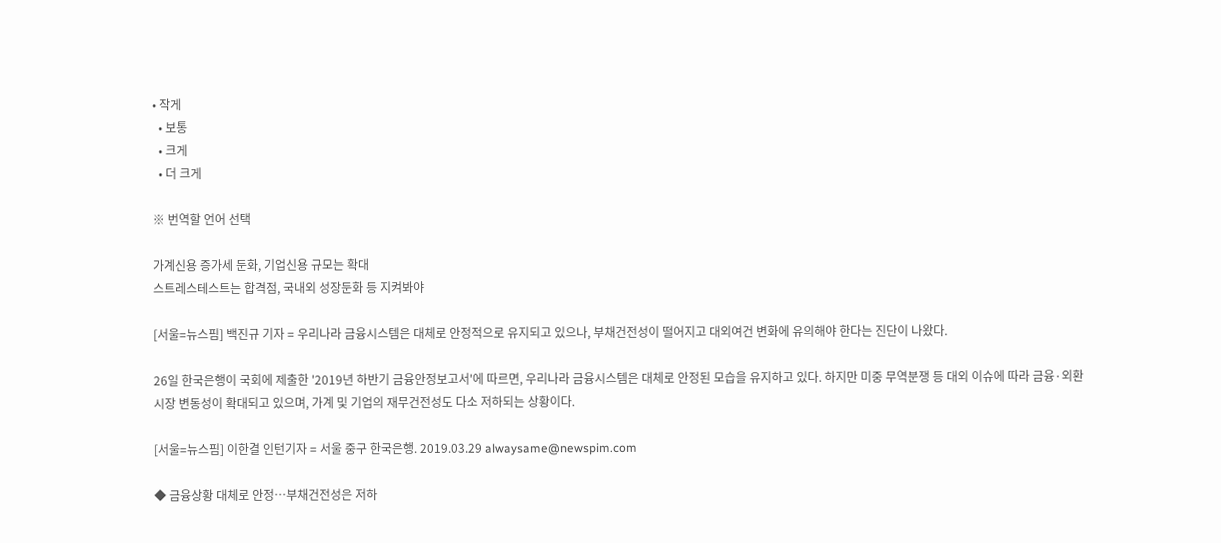• 작게
  • 보통
  • 크게
  • 더 크게

※ 번역할 언어 선택

가계신용 증가세 둔화, 기업신용 규모는 확대
스트레스테스트는 합격점, 국내외 성장둔화 등 지켜봐야

[서울=뉴스핌] 백진규 기자 = 우리나라 금융시스템은 대체로 안정적으로 유지되고 있으나, 부채건전성이 떨어지고 대외여건 변화에 유의해야 한다는 진단이 나왔다.

26일 한국은행이 국회에 제출한 '2019년 하반기 금융안정보고서'에 따르면, 우리나라 금융시스템은 대체로 안정된 모습을 유지하고 있다. 하지만 미중 무역분쟁 등 대외 이슈에 따라 금융·외환시장 변동성이 확대되고 있으며, 가계 및 기업의 재무건전성도 다소 저하되는 상황이다.

[서울=뉴스핌] 이한결 인턴기자 = 서울 중구 한국은행. 2019.03.29 alwaysame@newspim.com

◆ 금융상황 대체로 안정…부채건전성은 저하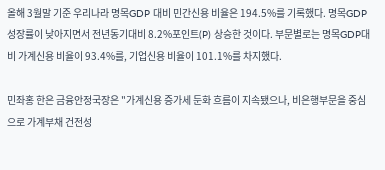올해 3월말 기준 우리나라 명목GDP 대비 민간신용 비율은 194.5%를 기록했다. 명목GDP성장률이 낮아지면서 전년동기대비 8.2%포인트(P) 상승한 것이다. 부문별로는 명목GDP대비 가계신용 비율이 93.4%를, 기업신용 비율이 101.1%를 차지했다.

민좌홍 한은 금융안정국장은 "가계신용 증가세 둔화 흐름이 지속됐으나, 비은행부문을 중심으로 가계부채 건전성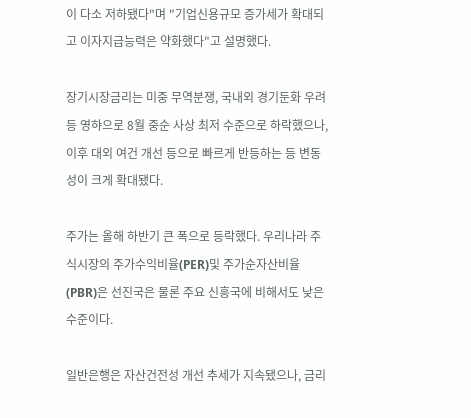이 다소 저하됐다"며 "기업신용규모 증가세가 확대되고 이자지급능력은 약화했다"고 설명했다.

장기시장금리는 미중 무역분쟁, 국내외 경기둔화 우려 등 영햐으로 8월 중순 사상 최저 수준으로 하락했으나, 이후 대외 여건 개선 등으로 빠르게 반등하는 등 변동성이 크게 확대됐다.

주가는 올해 하반기 큰 폭으로 등락했다. 우리나라 주식시장의 주가수익비율(PER)및 주가순자산비율(PBR)은 선진국은 물론 주요 신흥국에 비해서도 낮은 수준이다.

일반은행은 자산건전성 개선 추세가 지속됐으나, 금리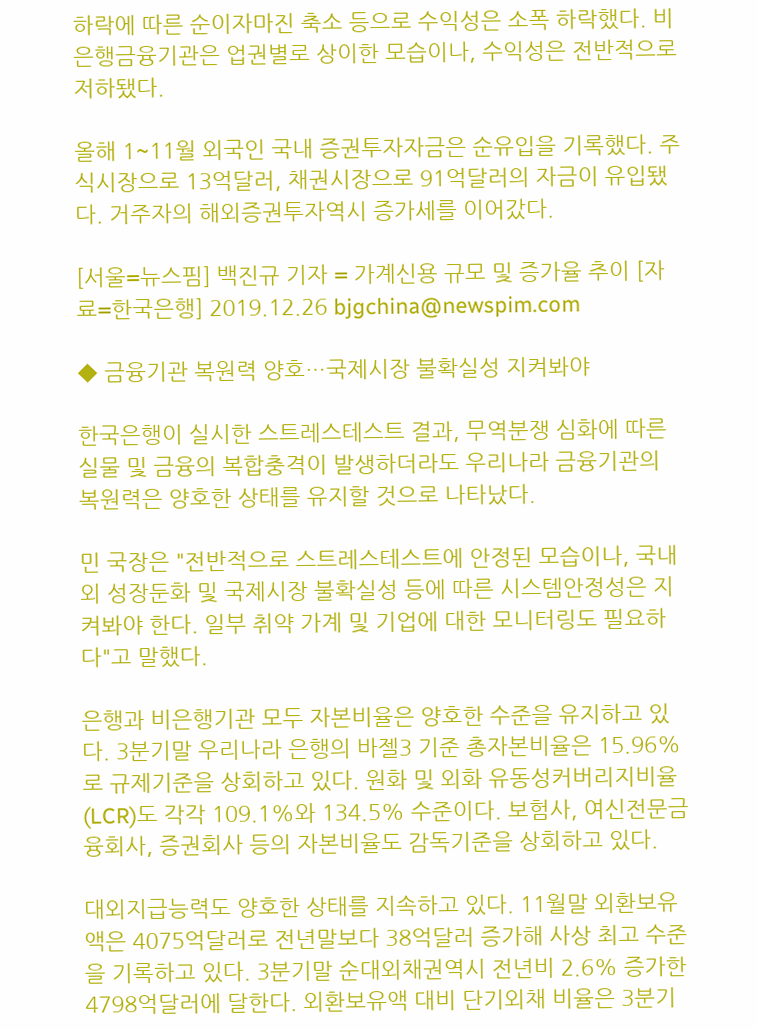하락에 따른 순이자마진 축소 등으로 수익성은 소폭 하락했다. 비은행금융기관은 업권별로 상이한 모습이나, 수익성은 전반적으로 저하됐다.

올해 1~11월 외국인 국내 증권투자자금은 순유입을 기록했다. 주식시장으로 13억달러, 채권시장으로 91억달러의 자금이 유입됐다. 거주자의 해외증권투자역시 증가세를 이어갔다.

[서울=뉴스핌] 백진규 기자 = 가계신용 규모 및 증가율 추이 [자료=한국은행] 2019.12.26 bjgchina@newspim.com

◆ 금융기관 복원력 양호…국제시장 불확실성 지켜봐야

한국은행이 실시한 스트레스테스트 결과, 무역분쟁 심화에 따른 실물 및 금융의 복합충격이 발생하더라도 우리나라 금융기관의 복원력은 양호한 상태를 유지할 것으로 나타났다.

민 국장은 "전반적으로 스트레스테스트에 안정된 모습이나, 국내외 성장둔화 및 국제시장 불확실성 등에 따른 시스템안정성은 지켜봐야 한다. 일부 취약 가계 및 기업에 대한 모니터링도 필요하다"고 말했다.

은행과 비은행기관 모두 자본비율은 양호한 수준을 유지하고 있다. 3분기말 우리나라 은행의 바젤3 기준 총자본비율은 15.96%로 규제기준을 상회하고 있다. 원화 및 외화 유동성커버리지비율(LCR)도 각각 109.1%와 134.5% 수준이다. 보험사, 여신전문금융회사, 증권회사 등의 자본비율도 감독기준을 상회하고 있다.

대외지급능력도 양호한 상태를 지속하고 있다. 11월말 외환보유액은 4075억달러로 전년말보다 38억달러 증가해 사상 최고 수준을 기록하고 있다. 3분기말 순대외채권역시 전년비 2.6% 증가한 4798억달러에 달한다. 외환보유액 대비 단기외채 비율은 3분기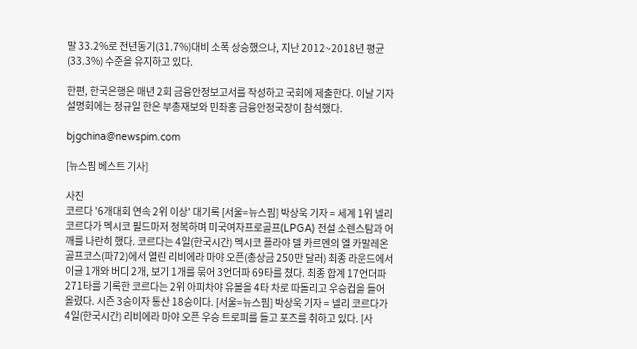말 33.2%로 전년동기(31.7%)대비 소폭 상승했으나, 지난 2012~2018년 평균(33.3%) 수준을 유지하고 있다.

한편, 한국은행은 매년 2회 금융안정보고서를 작성하고 국회에 제출한다. 이날 기자설명회에는 정규일 한은 부총재보와 민좌홍 금융안정국장이 참석했다.

bjgchina@newspim.com

[뉴스핌 베스트 기사]

사진
코르다 '6개대회 연속 2위 이상' 대기록 [서울=뉴스핌] 박상욱 기자 = 세계 1위 넬리 코르다가 멕시코 필드마저 정복하며 미국여자프로골프(LPGA) 전설 소렌스탐과 어깨를 나란히 했다. 코르다는 4일(한국시간) 멕시코 플라야 델 카르멘의 엘 카말레온 골프코스(파72)에서 열린 리비에라 마야 오픈(총상금 250만 달러) 최종 라운드에서 이글 1개와 버디 2개, 보기 1개를 묶어 3언더파 69타를 쳤다. 최종 합계 17언더파 271타를 기록한 코르다는 2위 아피차야 유볼을 4타 차로 따돌리고 우승컵을 들어 올렸다. 시즌 3승이자 통산 18승이다. [서울=뉴스핌] 박상욱 기자 = 넬리 코르다가 4일(한국시간) 리비에라 마야 오픈 우승 트로피를 들고 포즈를 취하고 있다. [사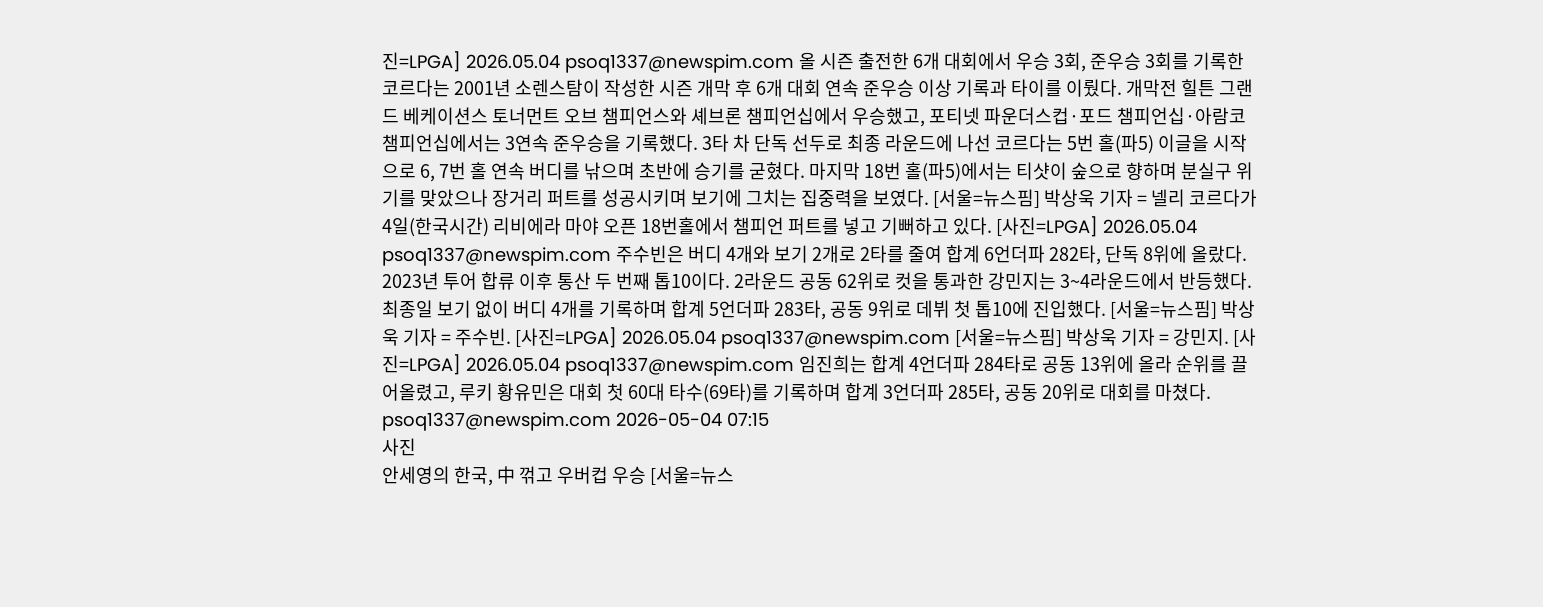진=LPGA] 2026.05.04 psoq1337@newspim.com 올 시즌 출전한 6개 대회에서 우승 3회, 준우승 3회를 기록한 코르다는 2001년 소렌스탐이 작성한 시즌 개막 후 6개 대회 연속 준우승 이상 기록과 타이를 이뤘다. 개막전 힐튼 그랜드 베케이션스 토너먼트 오브 챔피언스와 셰브론 챔피언십에서 우승했고, 포티넷 파운더스컵·포드 챔피언십·아람코 챔피언십에서는 3연속 준우승을 기록했다. 3타 차 단독 선두로 최종 라운드에 나선 코르다는 5번 홀(파5) 이글을 시작으로 6, 7번 홀 연속 버디를 낚으며 초반에 승기를 굳혔다. 마지막 18번 홀(파5)에서는 티샷이 숲으로 향하며 분실구 위기를 맞았으나 장거리 퍼트를 성공시키며 보기에 그치는 집중력을 보였다. [서울=뉴스핌] 박상욱 기자 = 넬리 코르다가 4일(한국시간) 리비에라 마야 오픈 18번홀에서 챔피언 퍼트를 넣고 기뻐하고 있다. [사진=LPGA] 2026.05.04 psoq1337@newspim.com 주수빈은 버디 4개와 보기 2개로 2타를 줄여 합계 6언더파 282타, 단독 8위에 올랐다. 2023년 투어 합류 이후 통산 두 번째 톱10이다. 2라운드 공동 62위로 컷을 통과한 강민지는 3~4라운드에서 반등했다. 최종일 보기 없이 버디 4개를 기록하며 합계 5언더파 283타, 공동 9위로 데뷔 첫 톱10에 진입했다. [서울=뉴스핌] 박상욱 기자 = 주수빈. [사진=LPGA] 2026.05.04 psoq1337@newspim.com [서울=뉴스핌] 박상욱 기자 = 강민지. [사진=LPGA] 2026.05.04 psoq1337@newspim.com 임진희는 합계 4언더파 284타로 공동 13위에 올라 순위를 끌어올렸고, 루키 황유민은 대회 첫 60대 타수(69타)를 기록하며 합계 3언더파 285타, 공동 20위로 대회를 마쳤다. psoq1337@newspim.com 2026-05-04 07:15
사진
안세영의 한국, 中 꺾고 우버컵 우승 [서울=뉴스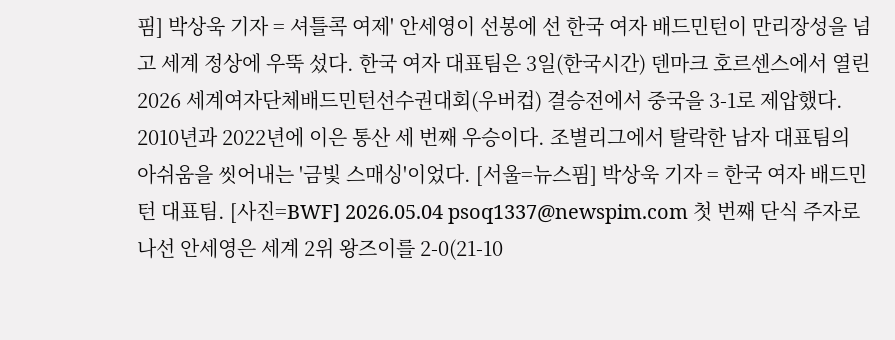핌] 박상욱 기자 = 셔틀콕 여제' 안세영이 선봉에 선 한국 여자 배드민턴이 만리장성을 넘고 세계 정상에 우뚝 섰다. 한국 여자 대표팀은 3일(한국시간) 덴마크 호르센스에서 열린 2026 세계여자단체배드민턴선수권대회(우버컵) 결승전에서 중국을 3-1로 제압했다. 2010년과 2022년에 이은 통산 세 번째 우승이다. 조별리그에서 탈락한 남자 대표팀의 아쉬움을 씻어내는 '금빛 스매싱'이었다. [서울=뉴스핌] 박상욱 기자 = 한국 여자 배드민턴 대표팀. [사진=BWF] 2026.05.04 psoq1337@newspim.com 첫 번째 단식 주자로 나선 안세영은 세계 2위 왕즈이를 2-0(21-10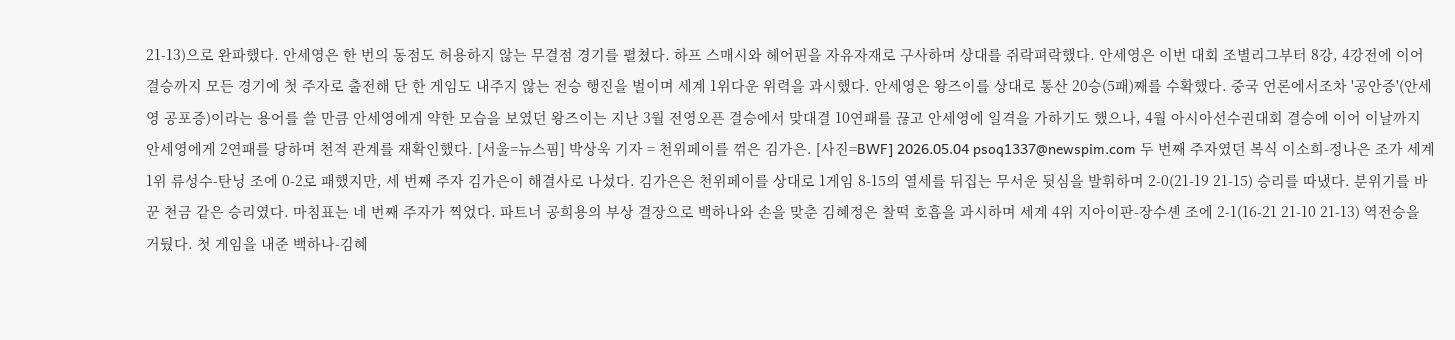21-13)으로 완파했다. 안세영은 한 번의 동점도 허용하지 않는 무결점 경기를 펼쳤다. 하프 스매시와 헤어핀을 자유자재로 구사하며 상대를 쥐락펴락했다. 안세영은 이번 대회 조별리그부터 8강, 4강전에 이어 결승까지 모든 경기에 첫 주자로 출전해 단 한 게임도 내주지 않는 전승 행진을 벌이며 세계 1위다운 위력을 과시했다. 안세영은 왕즈이를 상대로 통산 20승(5패)째를 수확했다. 중국 언론에서조차 '공안증'(안세영 공포증)이라는 용어를 쓸 만큼 안세영에게 약한 모습을 보였던 왕즈이는 지난 3월 전영오픈 결승에서 맞대결 10연패를 끊고 안세영에 일격을 가하기도 했으나, 4월 아시아선수권대회 결승에 이어 이날까지 안세영에게 2연패를 당하며 천적 관계를 재확인했다. [서울=뉴스핌] 박상욱 기자 = 천위페이를 꺾은 김가은. [사진=BWF] 2026.05.04 psoq1337@newspim.com 두 번째 주자였던 복식 이소희-정나은 조가 세계 1위 류성수-탄닝 조에 0-2로 패했지만, 세 번째 주자 김가은이 해결사로 나섰다. 김가은은 천위페이를 상대로 1게임 8-15의 열세를 뒤집는 무서운 뒷심을 발휘하며 2-0(21-19 21-15) 승리를 따냈다. 분위기를 바꾼 천금 같은 승리였다. 마침표는 네 번째 주자가 찍었다. 파트너 공희용의 부상 결장으로 백하나와 손을 맞춘 김혜정은 찰떡 호흡을 과시하며 세계 4위 지아이판-장수셴 조에 2-1(16-21 21-10 21-13) 역전승을 거뒀다. 첫 게임을 내준 백하나-김혜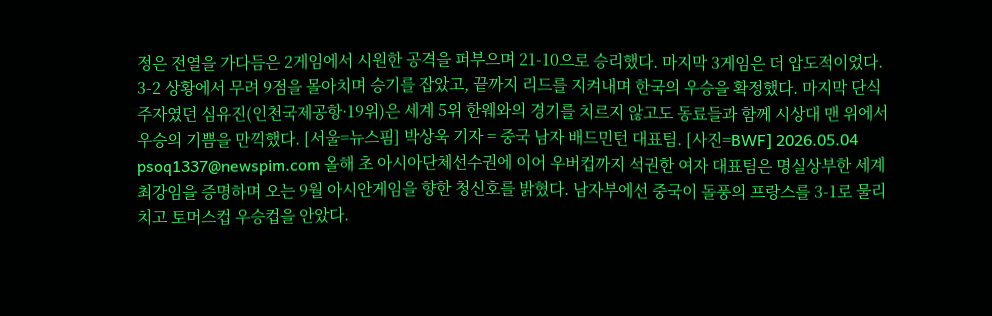정은 전열을 가다듬은 2게임에서 시원한 공격을 퍼부으며 21-10으로 승리했다. 마지막 3게임은 더 압도적이었다. 3-2 상황에서 무려 9점을 몰아치며 승기를 잡았고, 끝까지 리드를 지켜내며 한국의 우승을 확정했다. 마지막 단식 주자였던 심유진(인천국제공항·19위)은 세계 5위 한웨와의 경기를 치르지 않고도 동료들과 함께 시상대 맨 위에서 우승의 기쁨을 만끽했다. [서울=뉴스핌] 박상욱 기자 = 중국 남자 배드민턴 대표팀. [사진=BWF] 2026.05.04 psoq1337@newspim.com 올해 초 아시아단체선수권에 이어 우버컵까지 석권한 여자 대표팀은 명실상부한 세계 최강임을 증명하며 오는 9월 아시안게임을 향한 청신호를 밝혔다. 남자부에선 중국이 돌풍의 프랑스를 3-1로 물리치고 토머스컵 우승컵을 안았다.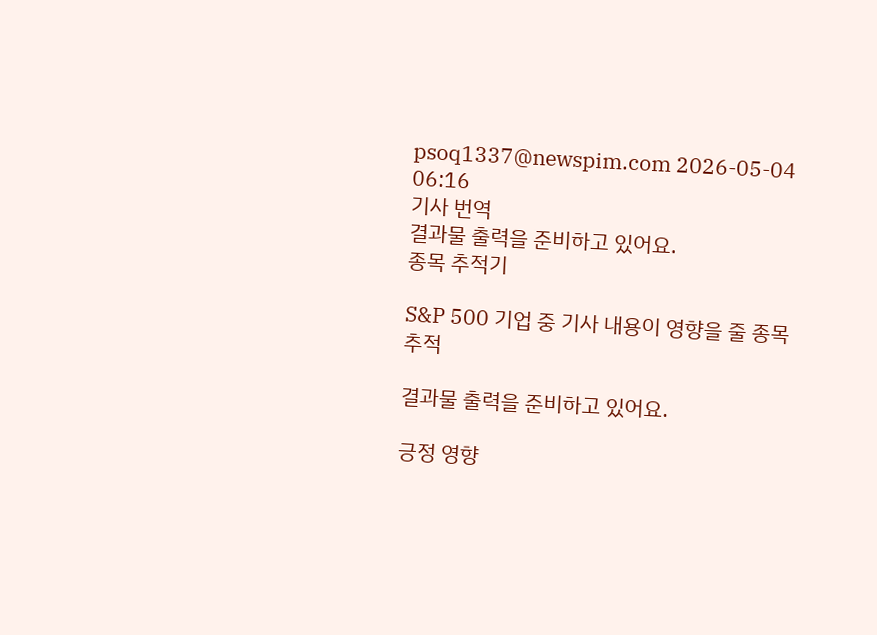psoq1337@newspim.com 2026-05-04 06:16
기사 번역
결과물 출력을 준비하고 있어요.
종목 추적기

S&P 500 기업 중 기사 내용이 영향을 줄 종목 추적

결과물 출력을 준비하고 있어요.

긍정 영향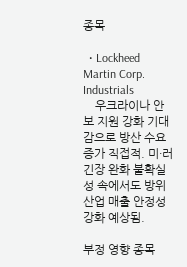종목

  • Lockheed Martin Corp. Industrials
    우크라이나 안보 지원 강화 기대감으로 방산 수요 증가 직접적. 미·러 긴장 완화 불확실성 속에서도 방위산업 매출 안정성 강화 예상됨.

부정 영향 종목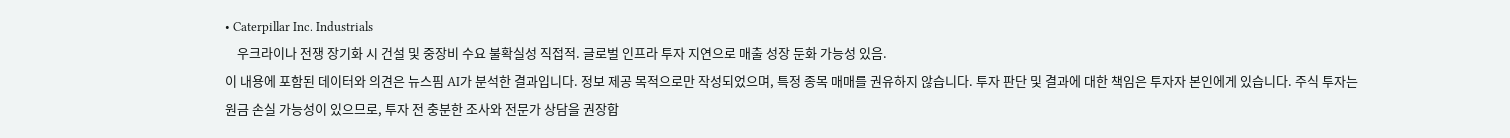• Caterpillar Inc. Industrials
    우크라이나 전쟁 장기화 시 건설 및 중장비 수요 불확실성 직접적. 글로벌 인프라 투자 지연으로 매출 성장 둔화 가능성 있음.
이 내용에 포함된 데이터와 의견은 뉴스핌 AI가 분석한 결과입니다. 정보 제공 목적으로만 작성되었으며, 특정 종목 매매를 권유하지 않습니다. 투자 판단 및 결과에 대한 책임은 투자자 본인에게 있습니다. 주식 투자는 원금 손실 가능성이 있으므로, 투자 전 충분한 조사와 전문가 상담을 권장합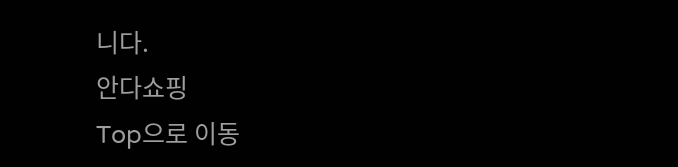니다.
안다쇼핑
Top으로 이동